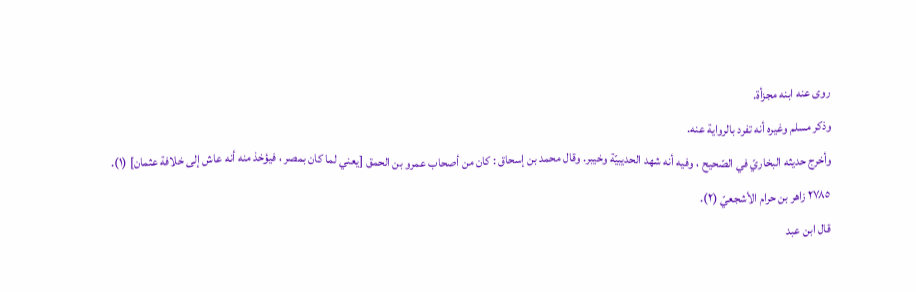روى عنه ابنه مجزأة.
وذكر مسلم وغيره أنه تفرد بالرواية عنه.
وأخرج حديثه البخاريّ في الصّحيح ، وفيه أنه شهد الحديبيّة وخيبر. وقال محمد بن إسحاق : كان من أصحاب عمرو بن الحمق [يعني لما كان بمصر ، فيؤخذ منه أنه عاش إلى خلافة عثمان] (١).
٢٧٨٥ زاهر بن حرام الأشجعيّ (٢).
قال ابن عبد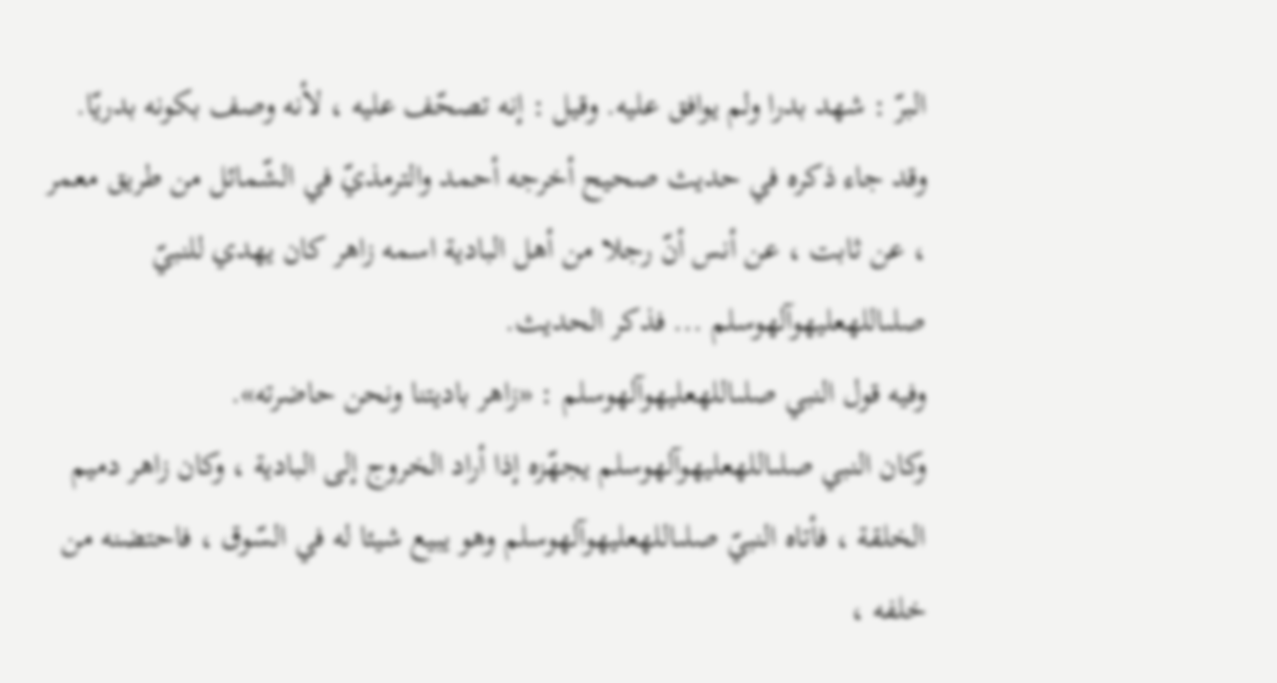البرّ : شهد بدرا ولم يوافق عليه. وقيل : إنه تصحّف عليه ، لأنه وصف بكونه بدريّا.
وقد جاء ذكره في حديث صحيح أخرجه أحمد والترمذيّ في الشّمائل من طريق معمر ، عن ثابت ، عن أنس أنّ رجلا من أهل البادية اسمه زاهر كان يهدي للنبيّ صلىاللهعليهوآلهوسلم ... فذكر الحديث.
وفيه قول النبي صلىاللهعليهوآلهوسلم : «زاهر باديتنا ونحن حاضرته».
وكان النبي صلىاللهعليهوآلهوسلم يجهّزه إذا أراد الخروج إلى البادية ، وكان زاهر دميم الخلقة ، فأتاه النبيّ صلىاللهعليهوآلهوسلم وهو يبيع شيئا له في السّوق ، فاحتضنه من خلفه ،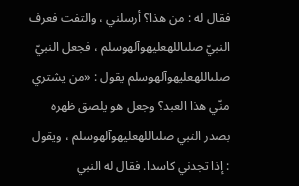فقال له : من هذا؟ أرسلني ، والتفت فعرف النبيّ صلىاللهعليهوآلهوسلم ، فجعل النبيّ صلىاللهعليهوآلهوسلم يقول : «من يشتري منّي هذا العبد؟ وجعل هو يلصق ظهره بصدر النبي صلىاللهعليهوآلهوسلم ، ويقول : إذا تجدني كاسدا. فقال له النبي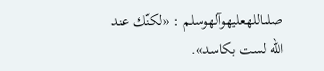صلىاللهعليهوآلهوسلم : «لكنّك عند الله لست بكاسد».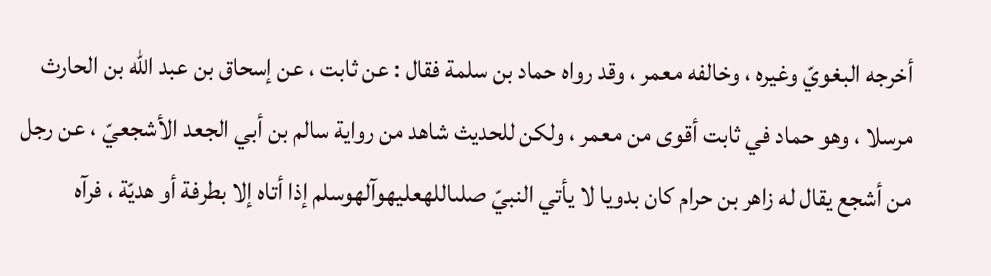أخرجه البغويّ وغيره ، وخالفه معمر ، وقد رواه حماد بن سلمة فقال : عن ثابت ، عن إسحاق بن عبد الله بن الحارث مرسلا ، وهو حماد في ثابت أقوى من معمر ، ولكن للحديث شاهد من رواية سالم بن أبي الجعد الأشجعيّ ، عن رجل من أشجع يقال له زاهر بن حرام كان بدويا لا يأتي النبيّ صلىاللهعليهوآلهوسلم إذا أتاه إلا بطرفة أو هديّة ، فرآه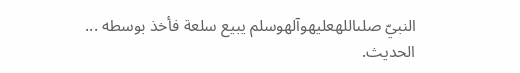النبيّ صلىاللهعليهوآلهوسلم يبيع سلعة فأخذ بوسطه ... الحديث.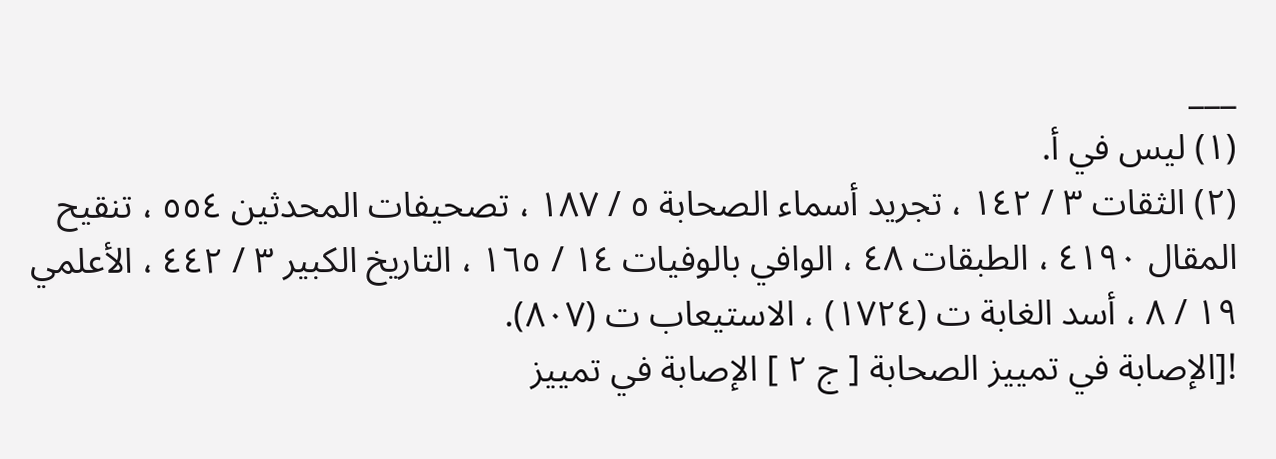___
(١) ليس في أ.
(٢) الثقات ٣ / ١٤٢ ، تجريد أسماء الصحابة ٥ / ١٨٧ ، تصحيفات المحدثين ٥٥٤ ، تنقيح المقال ٤١٩٠ ، الطبقات ٤٨ ، الوافي بالوفيات ١٤ / ١٦٥ ، التاريخ الكبير ٣ / ٤٤٢ ، الأعلمي ١٩ / ٨ ، أسد الغابة ت (١٧٢٤) ، الاستيعاب ت (٨٠٧).
![الإصابة في تمييز الصحابة [ ج ٢ ] الإصابة في تمييز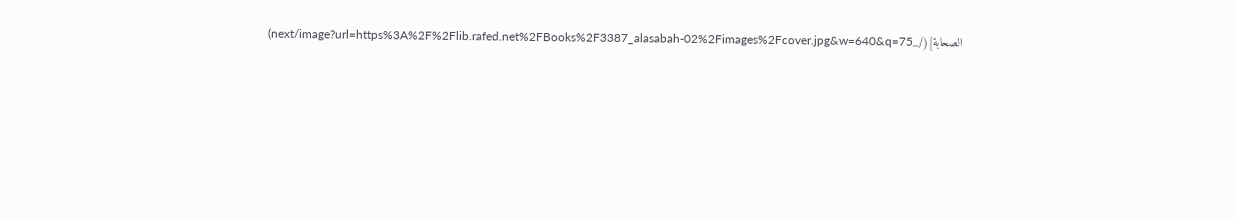الصحابة](/_next/image?url=https%3A%2F%2Flib.rafed.net%2FBooks%2F3387_alasabah-02%2Fimages%2Fcover.jpg&w=640&q=75)